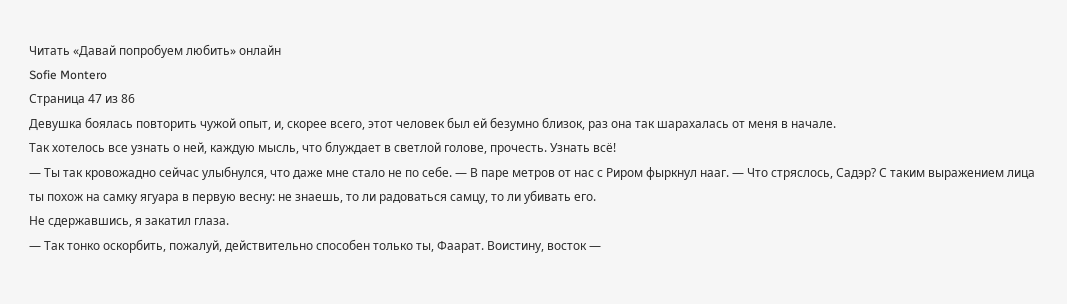Читать «Давай попробуем любить» онлайн
Sofie Montero
Страница 47 из 86
Девушка боялась повторить чужой опыт, и, скорее всего, этот человек был ей безумно близок, раз она так шарахалась от меня в начале.
Так хотелось все узнать о ней, каждую мысль, что блуждает в светлой голове, прочесть. Узнать всё!
— Ты так кровожадно сейчас улыбнулся, что даже мне стало не по себе. — В паре метров от нас с Риром фыркнул нааг. — Что стряслось, Садэр? С таким выражением лица ты похож на самку ягуара в первую весну: не знаешь, то ли радоваться самцу, то ли убивать его.
Не сдержавшись, я закатил глаза.
— Так тонко оскорбить, пожалуй, действительно способен только ты, Фаарат. Воистину, восток —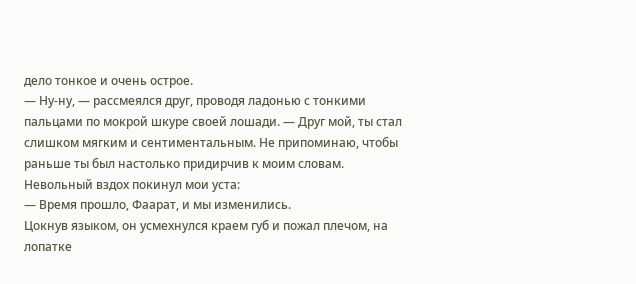дело тонкое и очень острое.
— Ну-ну, — рассмеялся друг, проводя ладонью с тонкими пальцами по мокрой шкуре своей лошади. — Друг мой, ты стал слишком мягким и сентиментальным. Не припоминаю, чтобы раньше ты был настолько придирчив к моим словам.
Невольный вздох покинул мои уста:
— Время прошло, Фаарат, и мы изменились.
Цокнув языком, он усмехнулся краем губ и пожал плечом, на лопатке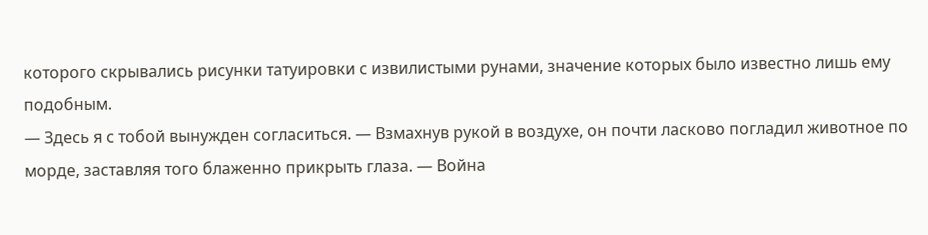которого скрывались рисунки татуировки с извилистыми рунами, значение которых было известно лишь ему подобным.
— Здесь я с тобой вынужден согласиться. — Взмахнув рукой в воздухе, он почти ласково погладил животное по морде, заставляя того блаженно прикрыть глаза. — Война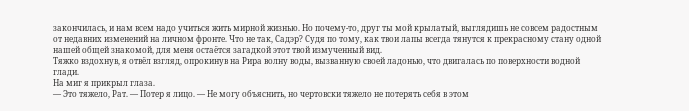закончилась, и нам всем надо учиться жить мирной жизнью. Но почему-то, друг ты мой крылатый, выглядишь не совсем радостным от недавних изменений на личном фронте. Что не так, Садэр? Судя по тому, как твои лапы всегда тянутся к прекрасному стану одной нашей общей знакомой, для меня остаётся загадкой этот твой измученный вид.
Тяжко вздохнув, я отвёл взгляд, опрокинув на Рира волну воды, вызванную своей ладонью, что двигалась по поверхности водной глади.
На миг я прикрыл глаза.
— Это тяжело, Рат. — Потер я лицо. — Не могу объяснить, но чертовски тяжело не потерять себя в этом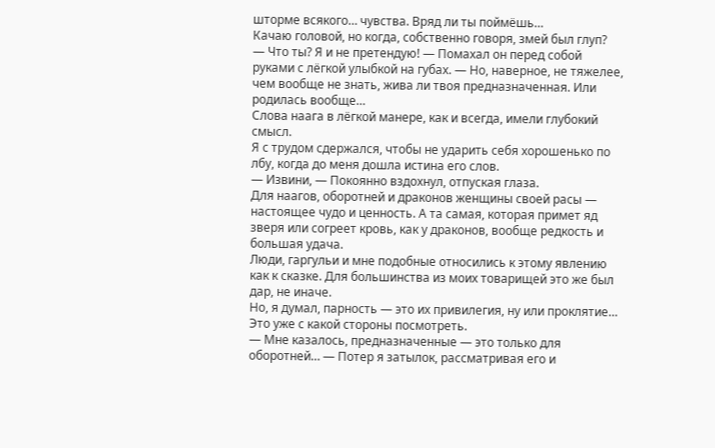шторме всякого… чувства. Вряд ли ты поймёшь…
Качаю головой, но когда, собственно говоря, змей был глуп?
— Что ты? Я и не претендую! — Помахал он перед собой руками с лёгкой улыбкой на губах. — Но, наверное, не тяжелее, чем вообще не знать, жива ли твоя предназначенная. Или родилась вообще…
Слова наага в лёгкой манере, как и всегда, имели глубокий смысл.
Я с трудом сдержался, чтобы не ударить себя хорошенько по лбу, когда до меня дошла истина его слов.
— Извини, — Покоянно вздохнул, отпуская глаза.
Для наагов, оборотней и драконов женщины своей расы — настоящее чудо и ценность. А та самая, которая примет яд зверя или согреет кровь, как у драконов, вообще редкость и большая удача.
Люди, гаргульи и мне подобные относились к этому явлению как к сказке. Для большинства из моих товарищей это же был дар, не иначе.
Но, я думал, парность — это их привилегия, ну или проклятие…
Это уже с какой стороны посмотреть.
— Мне казалось, предназначенные — это только для оборотней… — Потер я затылок, рассматривая его и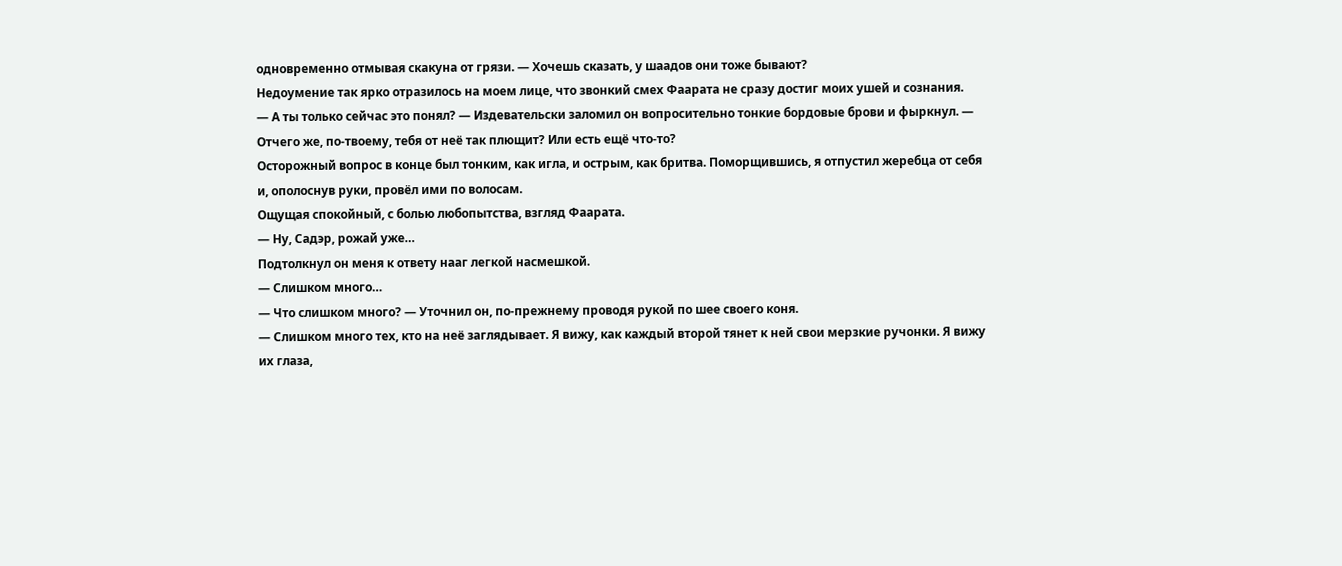одновременно отмывая скакуна от грязи. — Хочешь сказать, у шаадов они тоже бывают?
Недоумение так ярко отразилось на моем лице, что звонкий смех Фаарата не сразу достиг моих ушей и сознания.
— А ты только сейчас это понял? — Издевательски заломил он вопросительно тонкие бордовые брови и фыркнул. — Отчего же, по-твоему, тебя от неё так плющит? Или есть ещё что-то?
Осторожный вопрос в конце был тонким, как игла, и острым, как бритва. Поморщившись, я отпустил жеребца от себя и, ополоснув руки, провёл ими по волосам.
Ощущая спокойный, с болью любопытства, взгляд Фаарата.
— Ну, Садэр, рожай уже…
Подтолкнул он меня к ответу нааг легкой насмешкой.
— Слишком много…
— Что слишком много? — Уточнил он, по-прежнему проводя рукой по шее своего коня.
— Слишком много тех, кто на неё заглядывает. Я вижу, как каждый второй тянет к ней свои мерзкие ручонки. Я вижу их глаза,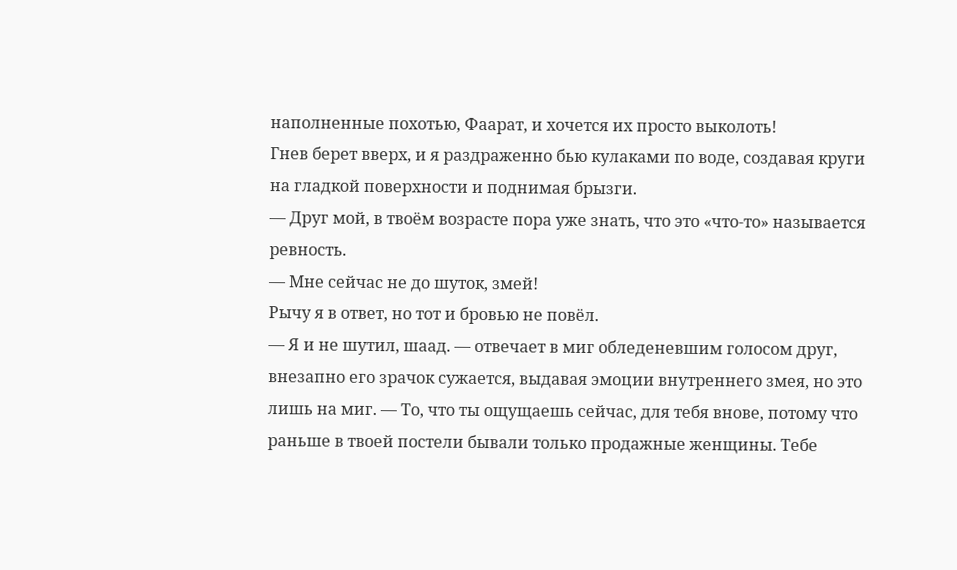наполненные похотью, Фаарат, и хочется их просто выколоть!
Гнев берет вверх, и я раздраженно бью кулаками по воде, создавая круги на гладкой поверхности и поднимая брызги.
— Друг мой, в твоём возрасте пора уже знать, что это «что-то» называется ревность.
— Мне сейчас не до шуток, змей!
Рычу я в ответ, но тот и бровью не повёл.
— Я и не шутил, шаад. — отвечает в миг обледеневшим голосом друг, внезапно его зрачок сужается, выдавая эмоции внутреннего змея, но это лишь на миг. — То, что ты ощущаешь сейчас, для тебя внове, потому что раньше в твоей постели бывали только продажные женщины. Тебе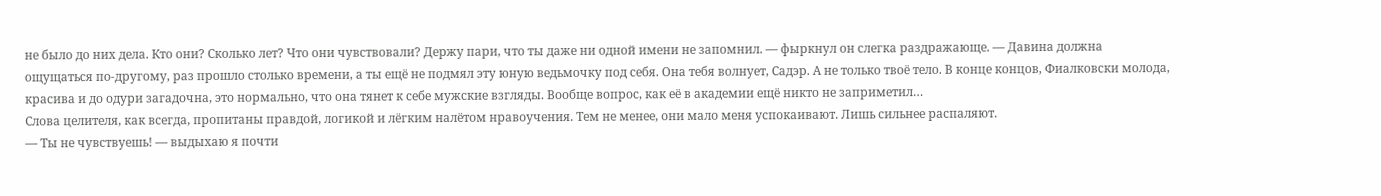не было до них дела. Кто они? Сколько лет? Что они чувствовали? Держу пари, что ты даже ни одной имени не запомнил. — фыркнул он слегка раздражающе. — Давина должна ощущаться по-другому, раз прошло столько времени, а ты ещё не подмял эту юную ведьмочку под себя. Она тебя волнует, Садэр. А не только твоё тело. В конце концов, Фиалковски молода, красива и до одури загадочна, это нормально, что она тянет к себе мужские взгляды. Вообще вопрос, как её в академии ещё никто не заприметил…
Слова целителя, как всегда, пропитаны правдой, логикой и лёгким налётом нравоучения. Тем не менее, они мало меня успокаивают. Лишь сильнее распаляют.
— Ты не чувствуешь! — выдыхаю я почти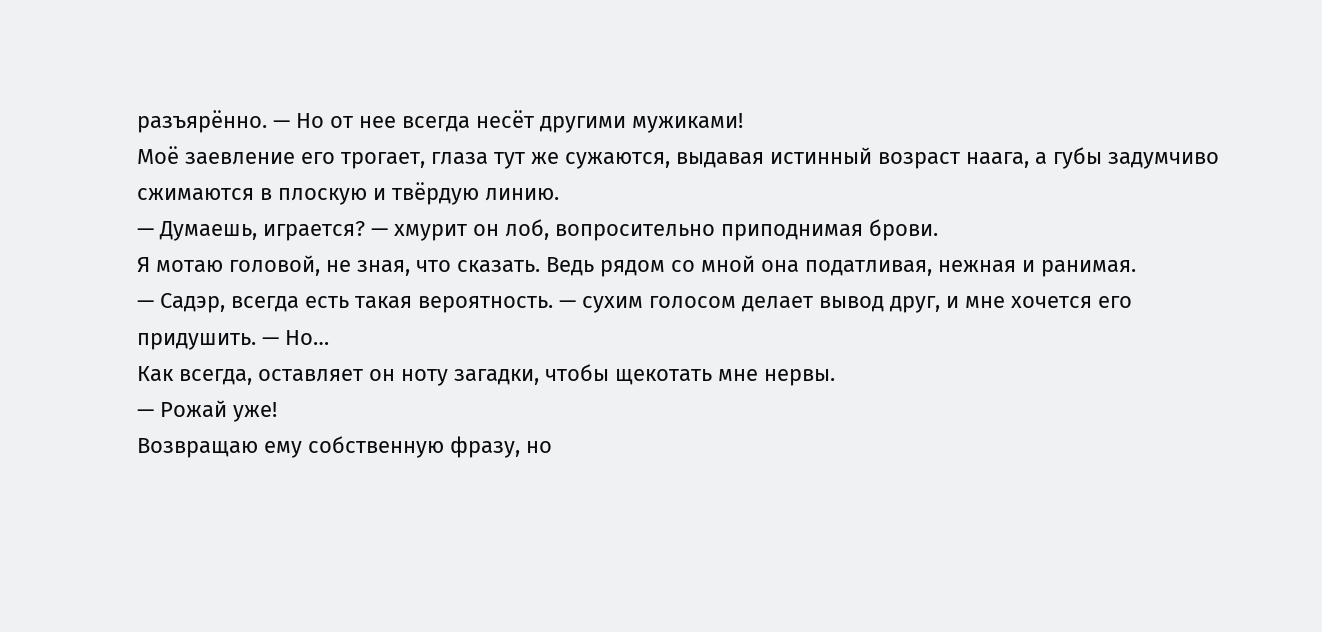разъярённо. — Но от нее всегда несёт другими мужиками!
Моё заевление его трогает, глаза тут же сужаются, выдавая истинный возраст наага, а губы задумчиво сжимаются в плоскую и твёрдую линию.
— Думаешь, играется? — хмурит он лоб, вопросительно приподнимая брови.
Я мотаю головой, не зная, что сказать. Ведь рядом со мной она податливая, нежная и ранимая.
— Садэр, всегда есть такая вероятность. — сухим голосом делает вывод друг, и мне хочется его придушить. — Но…
Как всегда, оставляет он ноту загадки, чтобы щекотать мне нервы.
— Рожай уже!
Возвращаю ему собственную фразу, но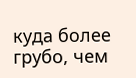куда более грубо, чем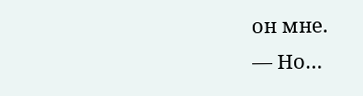он мне.
— Но…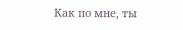Как по мне, ты